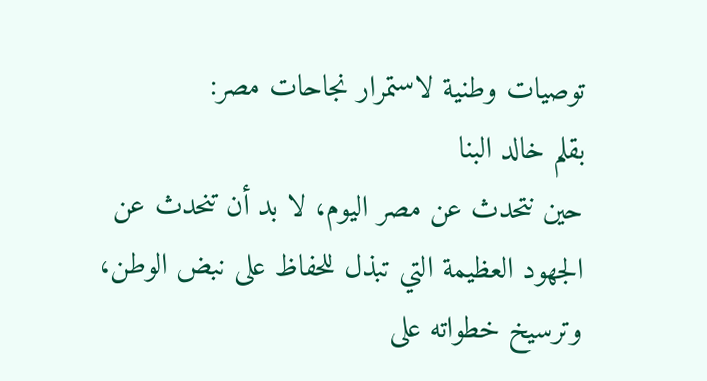توصيات وطنية لاستمرار نجاحات مصر:
بقلم خالد البنا
حين نتحدث عن مصر اليوم، لا بد أن تنحدث عن الجهود العظيمة التي تبذل للحفاظ على نبض الوطن، وترسيخ خطواته على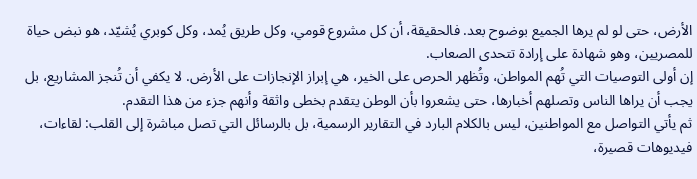الأرض، حتى لو لم يرها الجميع بوضوح بعد. فالحقيقة، أن كل مشروع قومي، وكل طريق يُمد، وكل كوبري يُشيّد، هو نبض حياة للمصريين، وهو شهادة على إرادة تتحدى الصعاب.
إن أولى التوصيات التي تُهم المواطن، وتُظهر الحرص على الخير، هي إبراز الإنجازات على الأرض. لا يكفي أن تُنجز المشاريع، بل يجب أن يراها الناس وتصلهم أخبارها، حتى يشعروا بأن الوطن يتقدم بخطى واثقة وأنهم جزء من هذا التقدم.
ثم يأتي التواصل مع المواطنين، ليس بالكلام البارد في التقارير الرسمية، بل بالرسائل التي تصل مباشرة إلى القلب: لقاءات، فيديوهات قصيرة،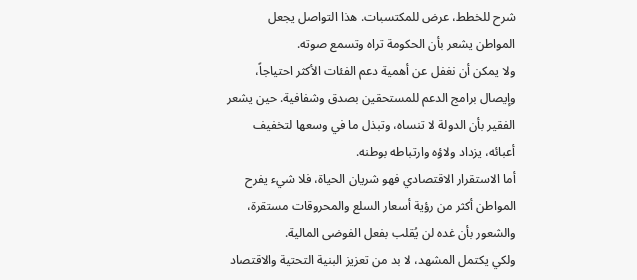شرح للخطط، عرض للمكتسبات. هذا التواصل يجعل المواطن يشعر بأن الحكومة تراه وتسمع صوته.
ولا يمكن أن نغفل عن أهمية دعم الفئات الأكثر احتياجاً، وإيصال برامج الدعم للمستحقين بصدق وشفافية. حين يشعر الفقير بأن الدولة لا تنساه، وتبذل ما في وسعها لتخفيف أعبائه، يزداد ولاؤه وارتباطه بوطنه.
أما الاستقرار الاقتصادي فهو شريان الحياة، فلا شيء يفرح المواطن أكثر من رؤية أسعار السلع والمحروقات مستقرة، والشعور بأن غده لن يُقلب بفعل الفوضى المالية.
ولكي يكتمل المشهد، لا بد من تعزيز البنية التحتية والاقتصاد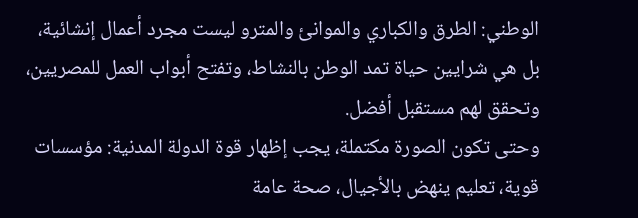الوطني: الطرق والكباري والموانئ والمترو ليست مجرد أعمال إنشائية، بل هي شرايين حياة تمد الوطن بالنشاط، وتفتح أبواب العمل للمصريين، وتحقق لهم مستقبل أفضل.
وحتى تكون الصورة مكتملة، يجب إظهار قوة الدولة المدنية: مؤسسات قوية، تعليم ينهض بالأجيال، صحة عامة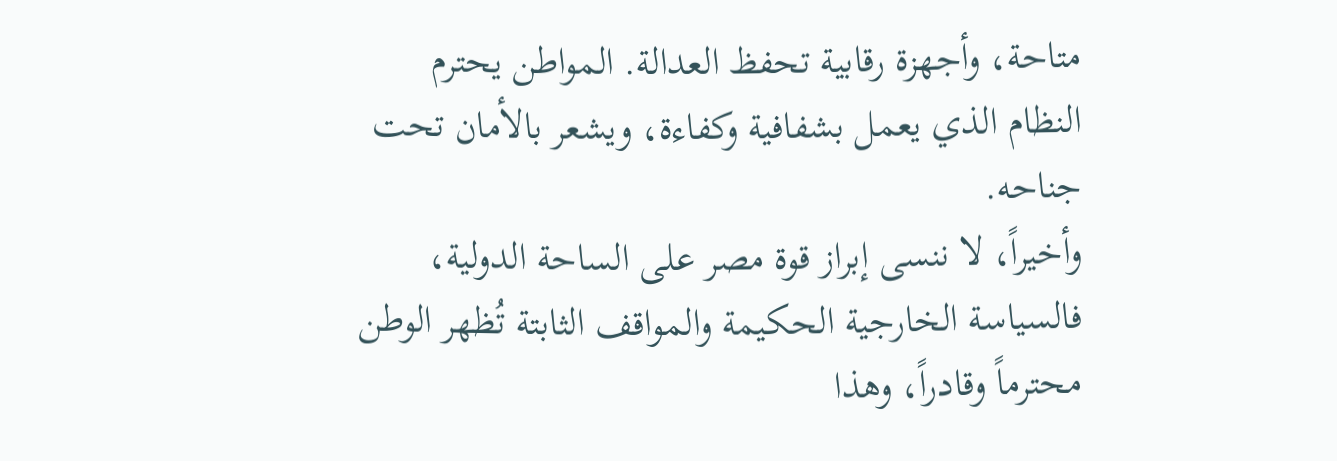متاحة، وأجهزة رقابية تحفظ العدالة. المواطن يحترم النظام الذي يعمل بشفافية وكفاءة، ويشعر بالأمان تحت جناحه.
وأخيراً، لا ننسى إبراز قوة مصر على الساحة الدولية، فالسياسة الخارجية الحكيمة والمواقف الثابتة تُظهر الوطن محترماً وقادراً، وهذا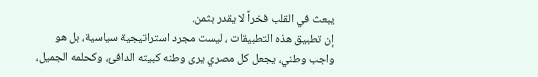يبعث في القلب فخراً لا يقدر بثمن.
إن تطبيق هذه التطبيقات ، ليست مجرد استراتيجية سياسية، بل هو واجب وطني، يجعل كل مصري يرى وطنه كبيته الدافئ، وكحلمه الجميل،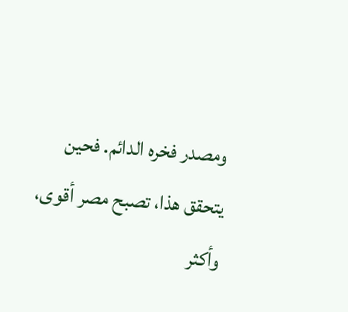ومصدر فخره الدائم. فحين يتحقق هذا، تصبح مصر أقوى، وأكثر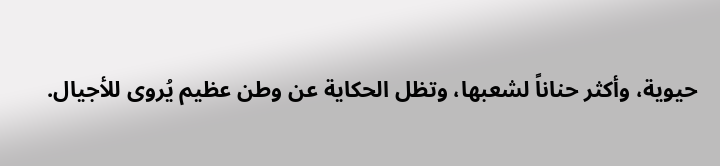حيوية، وأكثر حناناً لشعبها، وتظل الحكاية عن وطن عظيم يُروى للأجيال.